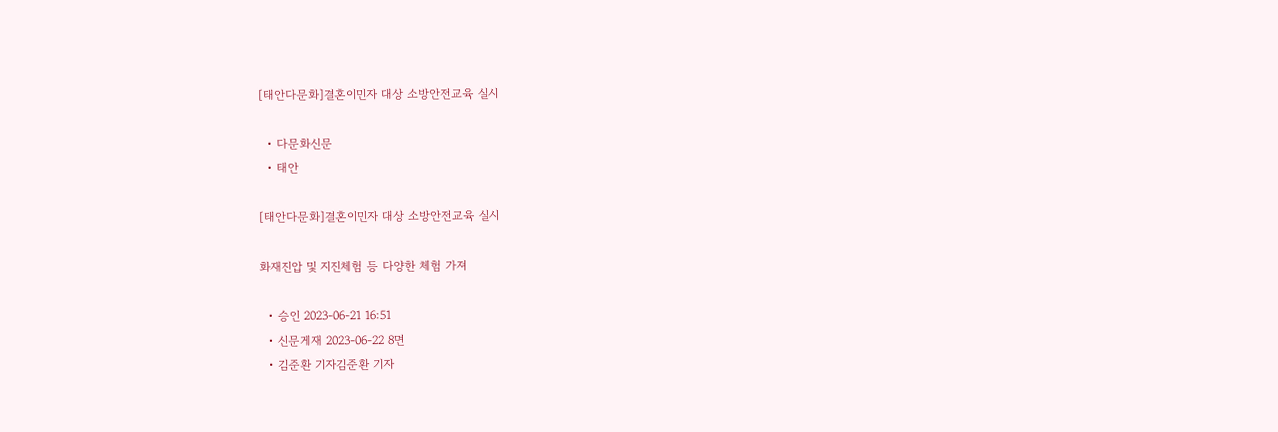[태안다문화]결혼이민자 대상 소방안전교육 실시

  • 다문화신문
  • 태안

[태안다문화]결혼이민자 대상 소방안전교육 실시

화재진압 및 지진체험 등 다양한 체험 가져

  • 승인 2023-06-21 16:51
  • 신문게재 2023-06-22 8면
  • 김준환 기자김준환 기자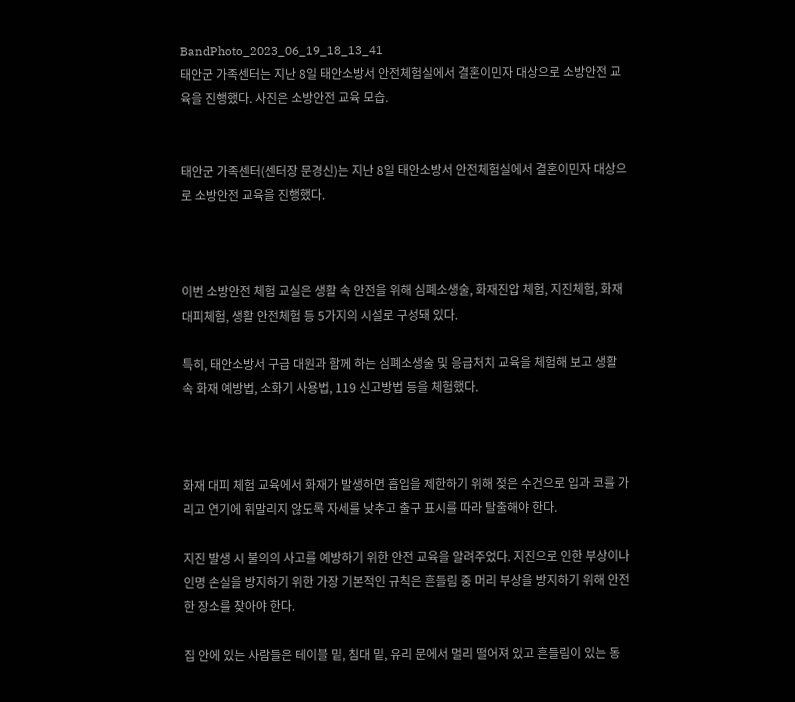BandPhoto_2023_06_19_18_13_41
태안군 가족센터는 지난 8일 태안소방서 안전체험실에서 결혼이민자 대상으로 소방안전 교육을 진행했다. 사진은 소방안전 교육 모습.


태안군 가족센터(센터장 문경신)는 지난 8일 태안소방서 안전체험실에서 결혼이민자 대상으로 소방안전 교육을 진행했다.



이번 소방안전 체험 교실은 생활 속 안전을 위해 심폐소생술, 화재진압 체험, 지진체험, 화재 대피체험, 생활 안전체험 등 5가지의 시설로 구성돼 있다.

특히, 태안소방서 구급 대원과 함께 하는 심폐소생술 및 응급처치 교육을 체험해 보고 생활 속 화재 예방법, 소화기 사용법, 119 신고방법 등을 체험했다.



화재 대피 체험 교육에서 화재가 발생하면 흡입을 제한하기 위해 젖은 수건으로 입과 코를 가리고 연기에 휘말리지 않도록 자세를 낮추고 출구 표시를 따라 탈출해야 한다.

지진 발생 시 불의의 사고를 예방하기 위한 안전 교육을 알려주었다. 지진으로 인한 부상이나 인명 손실을 방지하기 위한 가장 기본적인 규칙은 흔들림 중 머리 부상을 방지하기 위해 안전한 장소를 찾아야 한다.

집 안에 있는 사람들은 테이블 밑, 침대 밑, 유리 문에서 멀리 떨어져 있고 흔들림이 있는 동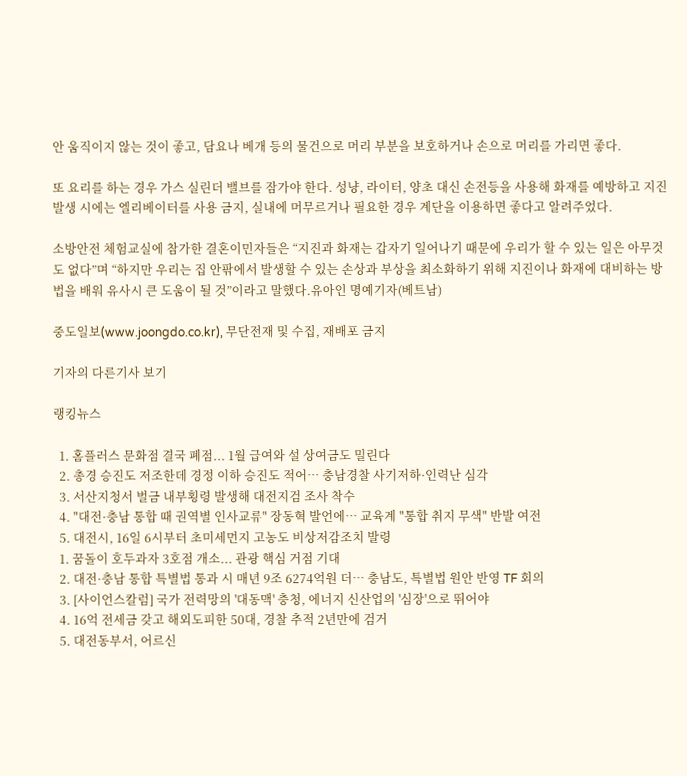안 움직이지 않는 것이 좋고, 담요나 베개 등의 물건으로 머리 부분을 보호하거나 손으로 머리를 가리면 좋다.

또 요리를 하는 경우 가스 실린더 밸브를 잠가야 한다. 성냥, 라이터, 양초 대신 손전등을 사용해 화재를 예방하고 지진 발생 시에는 엘리베이터를 사용 금지, 실내에 머무르거나 필요한 경우 계단을 이용하면 좋다고 알려주었다.

소방안전 체험교실에 참가한 결혼이민자들은 “지진과 화재는 갑자기 일어나기 때문에 우리가 할 수 있는 일은 아무것도 없다”며 “하지만 우리는 집 안팎에서 발생할 수 있는 손상과 부상을 최소화하기 위해 지진이나 화재에 대비하는 방법을 배워 유사시 큰 도움이 될 것”이라고 말했다.유아인 명예기자(베트남)

중도일보(www.joongdo.co.kr), 무단전재 및 수집, 재배포 금지

기자의 다른기사 보기

랭킹뉴스

  1. 홈플러스 문화점 결국 폐점... 1월 급여와 설 상여금도 밀린다
  2. 총경 승진도 저조한데 경정 이하 승진도 적어… 충남경찰 사기저하·인력난 심각
  3. 서산지청서 벌금 내부횡령 발생해 대전지검 조사 착수
  4. "대전·충남 통합 때 권역별 인사교류" 장동혁 발언에… 교육계 "통합 취지 무색" 반발 여전
  5. 대전시, 16일 6시부터 초미세먼지 고농도 비상저감조치 발령
  1. 꿈돌이 호두과자 3호점 개소... 관광 핵심 거점 기대
  2. 대전·충남 통합 특별법 통과 시 매년 9조 6274억원 더… 충남도, 특별법 원안 반영 TF 회의
  3. [사이언스칼럼] 국가 전력망의 '대동맥' 충청, 에너지 신산업의 '심장'으로 뛰어야
  4. 16억 전세금 갖고 해외도피한 50대, 경찰 추적 2년만에 검거
  5. 대전동부서, 어르신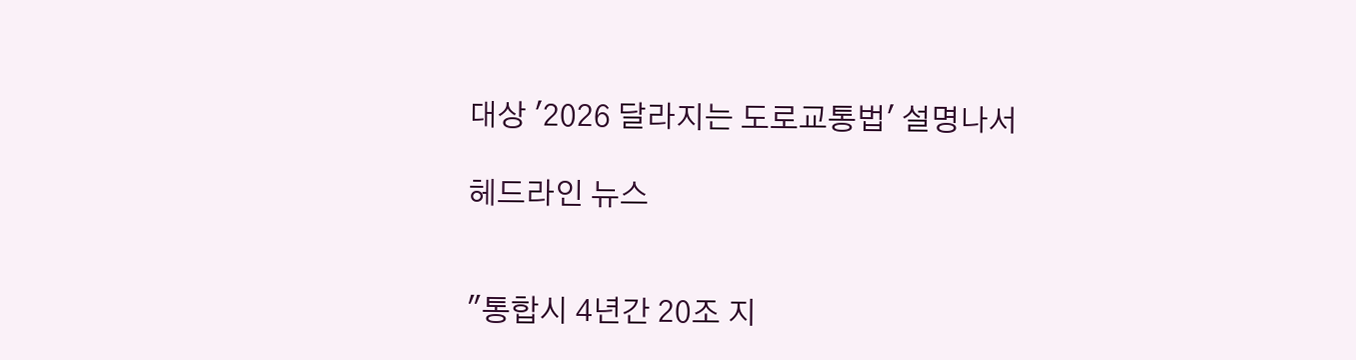대상 '2026 달라지는 도로교통법' 설명나서

헤드라인 뉴스


"통합시 4년간 20조 지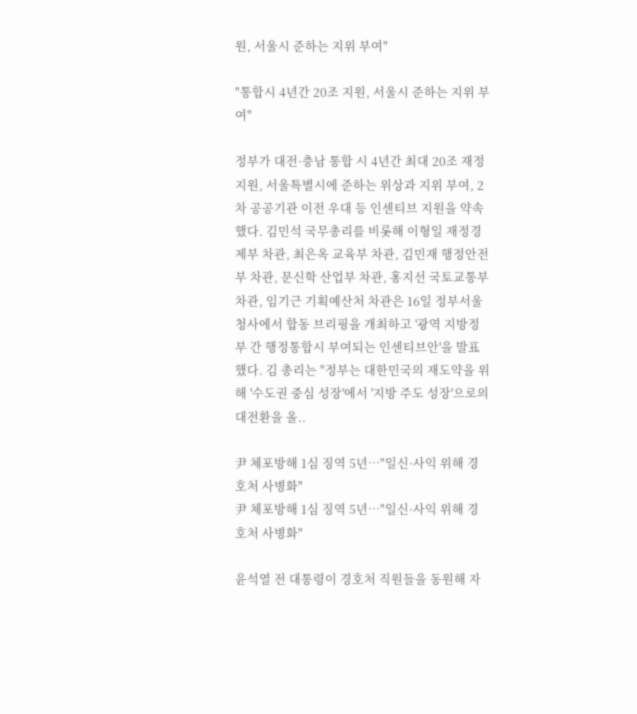원, 서울시 준하는 지위 부여"

"통합시 4년간 20조 지원, 서울시 준하는 지위 부여"

정부가 대전·충남 통합 시 4년간 최대 20조 재정지원, 서울특별시에 준하는 위상과 지위 부여, 2차 공공기관 이전 우대 등 인센티브 지원을 약속했다. 김민석 국무총리를 비롯해 이형일 재정경제부 차관, 최은옥 교육부 차관, 김민재 행정안전부 차관, 문신학 산업부 차관, 홍지선 국토교통부 차관, 임기근 기획예산처 차관은 16일 정부서울청사에서 합동 브리핑을 개최하고 '광역 지방정부 간 행정통합시 부여되는 인센티브안'을 발표했다. 김 총리는 "정부는 대한민국의 재도약을 위해 '수도권 중심 성장'에서 '지방 주도 성장'으로의 대전환을 올..

尹 체포방해 1심 징역 5년…"일신·사익 위해 경호처 사병화"
尹 체포방해 1심 징역 5년…"일신·사익 위해 경호처 사병화"

윤석열 전 대통령이 경호처 직원들을 동원해 자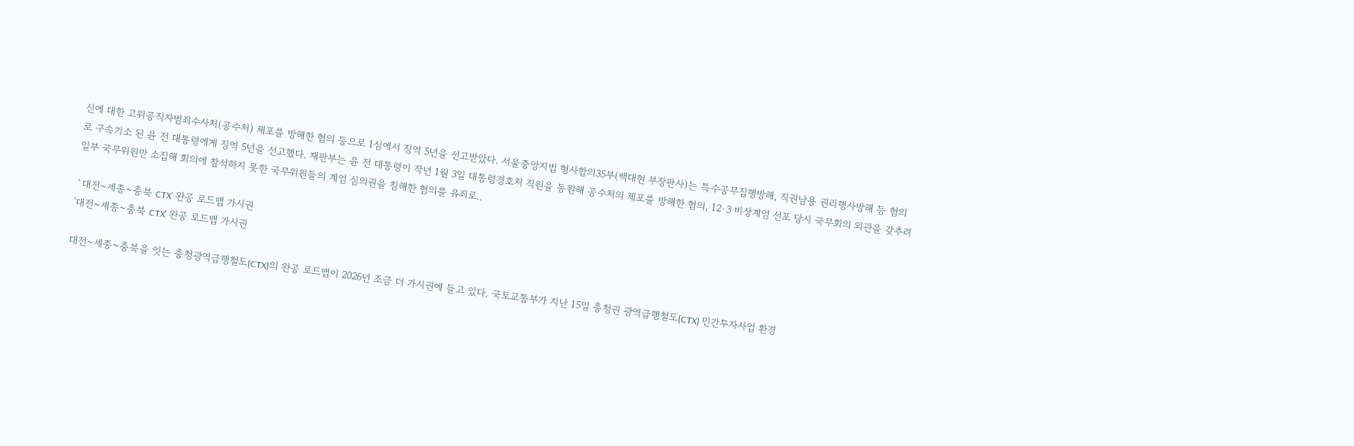신에 대한 고위공직자범죄수사처(공수처) 체포를 방해한 혐의 등으로 1심에서 징역 5년을 선고받았다. 서울중앙지법 형사합의35부(백대현 부장판사)는 특수공무집행방해, 직권남용 권리행사방해 등 혐의로 구속기소 된 윤 전 대통령에게 징역 5년을 선고했다. 재판부는 윤 전 대통령이 작년 1월 3일 대통령경호처 직원을 동원해 공수처의 체포를 방해한 혐의, 12·3 비상계엄 선포 당시 국무회의 외관을 갖추려 일부 국무위원만 소집해 회의에 참석하지 못한 국무위원들의 계엄 심의권을 침해한 혐의를 유죄로..

`대전~세종~충북 CTX` 완공 로드맵 가시권
'대전~세종~충북 CTX' 완공 로드맵 가시권

대전~세종~충북을 잇는 충청광역급행철도(CTX)의 완공 로드맵이 2026년 조금 더 가시권에 들고 있다. 국토교통부가 지난 15일 충청권 광역급행철도(CTX) 민간투자사업 환경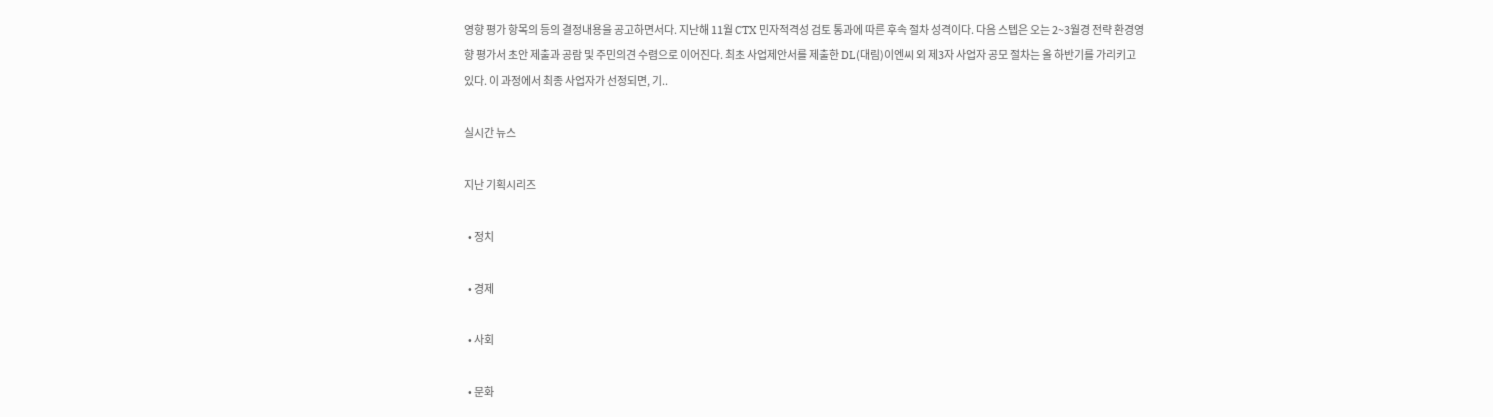영향 평가 항목의 등의 결정내용을 공고하면서다. 지난해 11월 CTX 민자적격성 검토 통과에 따른 후속 절차 성격이다. 다음 스텝은 오는 2~3월경 전략 환경영향 평가서 초안 제출과 공람 및 주민의견 수렴으로 이어진다. 최초 사업제안서를 제출한 DL(대림)이엔씨 외 제3자 사업자 공모 절차는 올 하반기를 가리키고 있다. 이 과정에서 최종 사업자가 선정되면, 기..

실시간 뉴스

지난 기획시리즈

  • 정치

  • 경제

  • 사회

  • 문화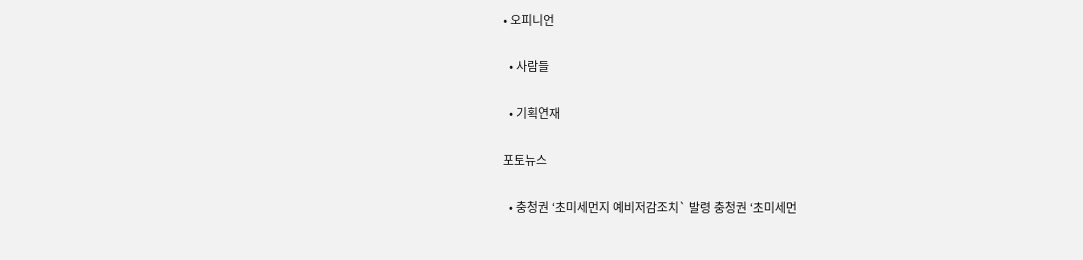• 오피니언

  • 사람들

  • 기획연재

포토뉴스

  • 충청권 ‘초미세먼지 예비저감조치` 발령 충청권 ‘초미세먼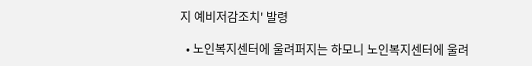지 예비저감조치' 발령

  • 노인복지센터에 울려퍼지는 하모니 노인복지센터에 울려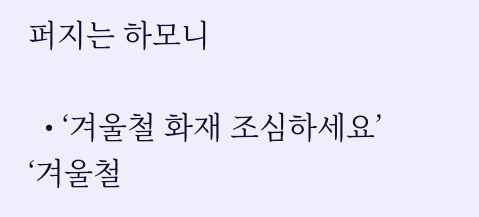퍼지는 하모니

  • ‘겨울철 화재 조심하세요’ ‘겨울철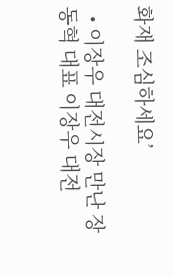화재 조심하세요’

  • 이장우 대전시장 만난 장동혁 대표 이장우 대전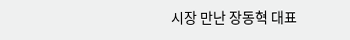시장 만난 장동혁 대표